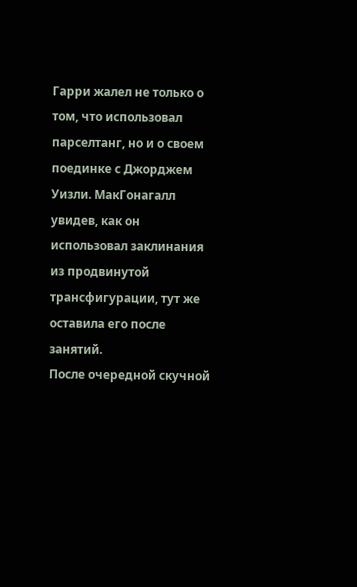Гарри жалел не только о том, что использовал парселтанг, но и о своем поединке с Джорджем Уизли. МакГонагалл увидев, как он использовал заклинания из продвинутой трансфигурации, тут же оставила его после занятий.
После очередной скучной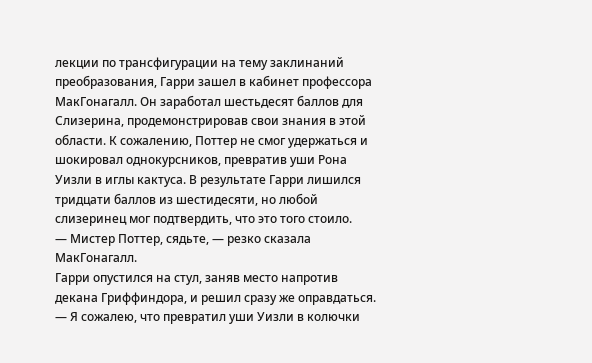лекции по трансфигурации на тему заклинаний преобразования, Гарри зашел в кабинет профессора МакГонагалл. Он заработал шестьдесят баллов для Слизерина, продемонстрировав свои знания в этой области. К сожалению, Поттер не смог удержаться и шокировал однокурсников, превратив уши Рона Уизли в иглы кактуса. В результате Гарри лишился тридцати баллов из шестидесяти, но любой слизеринец мог подтвердить, что это того стоило.
— Мистер Поттер, сядьте, — резко сказала МакГонагалл.
Гарри опустился на стул, заняв место напротив декана Гриффиндора, и решил сразу же оправдаться.
— Я сожалею, что превратил уши Уизли в колючки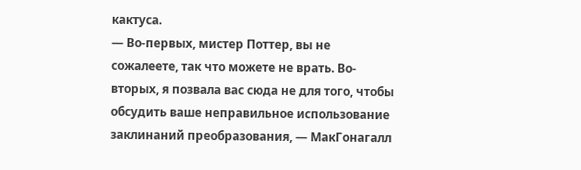кактуса.
— Во-первых, мистер Поттер, вы не сожалеете, так что можете не врать. Во-вторых, я позвала вас сюда не для того, чтобы обсудить ваше неправильное использование заклинаний преобразования, — МакГонагалл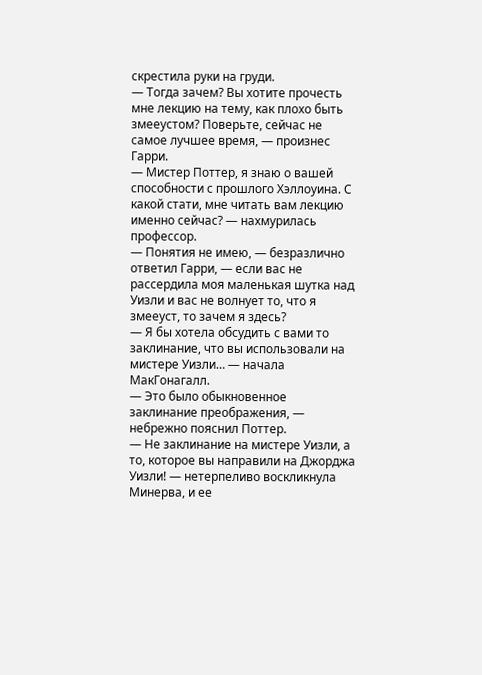скрестила руки на груди.
— Тогда зачем? Вы хотите прочесть мне лекцию на тему, как плохо быть змееустом? Поверьте, сейчас не самое лучшее время, — произнес Гарри.
— Мистер Поттер, я знаю о вашей способности с прошлого Хэллоуина. С какой стати, мне читать вам лекцию именно сейчас? — нахмурилась профессор.
— Понятия не имею, — безразлично ответил Гарри, — если вас не рассердила моя маленькая шутка над Уизли и вас не волнует то, что я змееуст, то зачем я здесь?
— Я бы хотела обсудить с вами то заклинание, что вы использовали на мистере Уизли… — начала МакГонагалл.
— Это было обыкновенное заклинание преображения, — небрежно пояснил Поттер.
— Не заклинание на мистере Уизли, а то, которое вы направили на Джорджа Уизли! — нетерпеливо воскликнула Минерва, и ее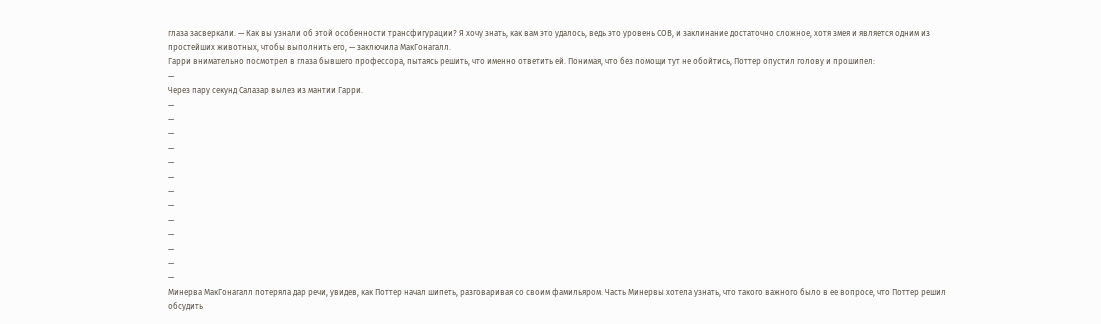глаза засверкали. — Как вы узнали об этой особенности трансфигурации? Я хочу знать, как вам это удалось, ведь это уровень СОВ, и заклинание достаточно сложное, хотя змея и является одним из простейших животных, чтобы выполнить его, — заключила МакГонагалл.
Гарри внимательно посмотрел в глаза бывшего профессора, пытаясь решить, что именно ответить ей. Понимая, что без помощи тут не обойтись, Поттер опустил голову и прошипел:
—
Через пару секунд Салазар вылез из мантии Гарри.
—
—
—
—
—
—
—
—
—
—
—
—
—
Минерва МакГонагалл потеряла дар речи, увидев, как Поттер начал шипеть, разговаривая со своим фамильяром. Часть Минервы хотела узнать, что такого важного было в ее вопросе, что Поттер решил обсудить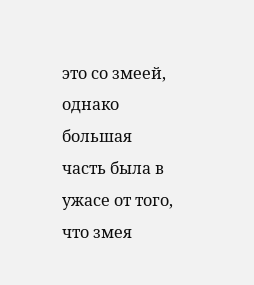это со змеей, однако большая часть была в ужасе от того, что змея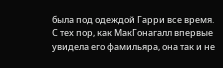была под одеждой Гарри все время. С тех пор, как МакГонагалл впервые увидела его фамильяра, она так и не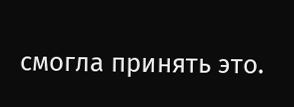смогла принять это.